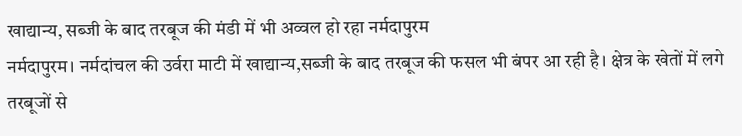खाद्यान्य, सब्जी के बाद तरबूज की मंडी में भी अव्वल हो रहा नर्मदापुरम
नर्मदापुरम। नर्मदांचल की उर्वरा माटी में खाद्यान्य,सब्जी के बाद तरबूज की फसल भी बंपर आ रही है। क्षेत्र के खेतों में लगे तरबूजों से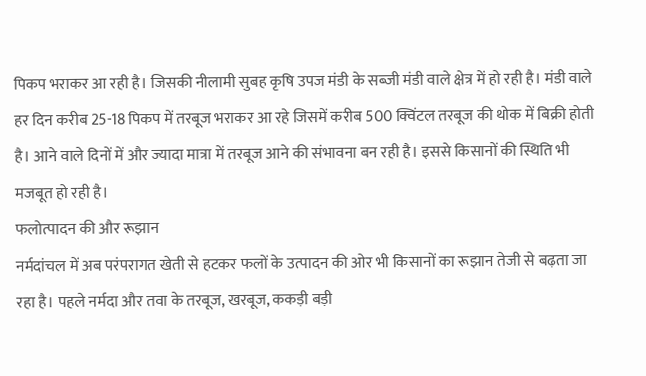पिकप भराकर आ रही है। जिसकी नीलामी सुबह कृषि उपज मंडी के सब्जी मंडी वाले क्षेत्र में हो रही है। मंडी वाले हर दिन करीब 25-18 पिकप में तरबूज भराकर आ रहे जिसमें करीब 500 क्विंटल तरबूज की थोक में बिक्री होती है। आने वाले दिनों में और ज्यादा मात्रा में तरबूज आने की संभावना बन रही है। इससे किसानों की स्थिति भी मजबूत हो रही है।
फलोत्पादन की और रूझान
नर्मदांचल में अब परंपरागत खेती से हटकर फलों के उत्पादन की ओर भी किसानों का रूझान तेजी से बढ़ता जा रहा है। पहले नर्मदा और तवा के तरबूज, खरबूज, ककड़ी बड़ी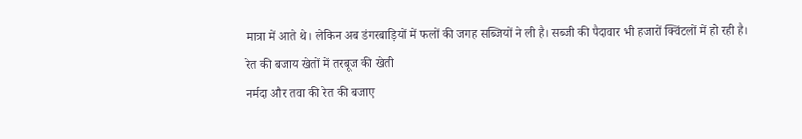मात्रा में आते थे। लेकिन अब डंगरबाड़ियों में फलों की जगह सब्जियों ने ली है। सब्जी की पैदावार भी हजारों क्विंटलों में हो रही है।
रेत की बजाय खेतों में तरबूज की खेती
नर्मदा और तवा की रेत की बजाए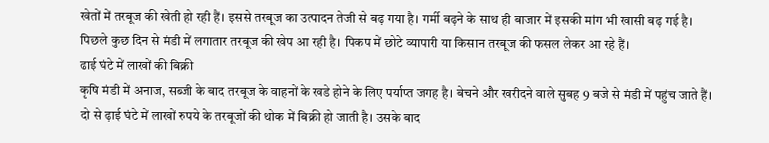खेतों में तरबूज की खेती हो रही हैं। इससे तरबूज का उत्पादन तेजी से बढ़ गया है। गर्मी बढ़ने के साथ ही बाजार में इसकी मांग भी खासी बढ़ गई है। पिछले कुछ दिन से मंडी में लगातार तरबूज की खेप आ रही है। पिकप में छोटे व्यापारी या किसान तरबूज की फसल लेकर आ रहे हैं।
ढाई घंटे में लाखों की बिक्री
कृषि मंडी में अनाज, सब्जी के बाद तरबूज के वाहनों के खडे होने के लिए पर्याप्त जगह है। बेचने और खरीदने वाले सुबह 9 बजे से मंडी में पहुंच जाते हैं। दो से ढ़ाई घंटे में लाखों रुपये के तरबूजों की थोक में बिक्री हो जाती है। उसके बाद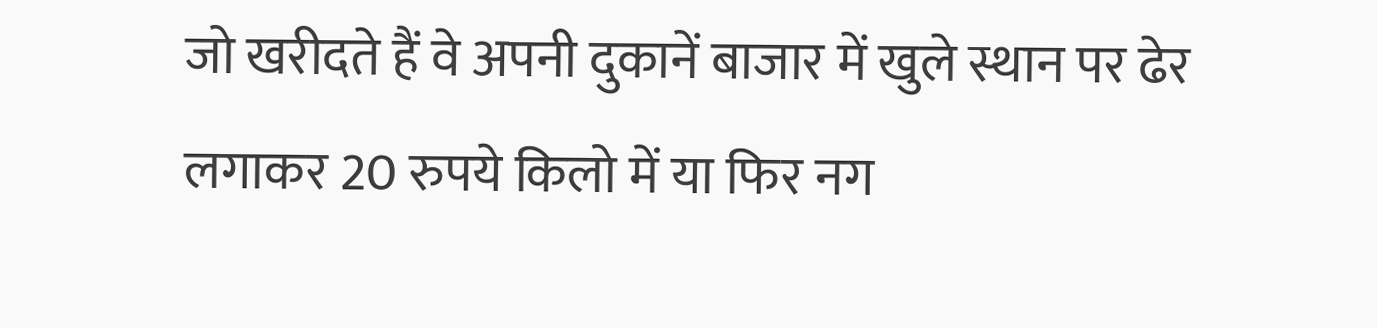जो खरीदते हैं वे अपनी दुकानें बाजार में खुले स्थान पर ढेर लगाकर 20 रुपये किलो में या फिर नग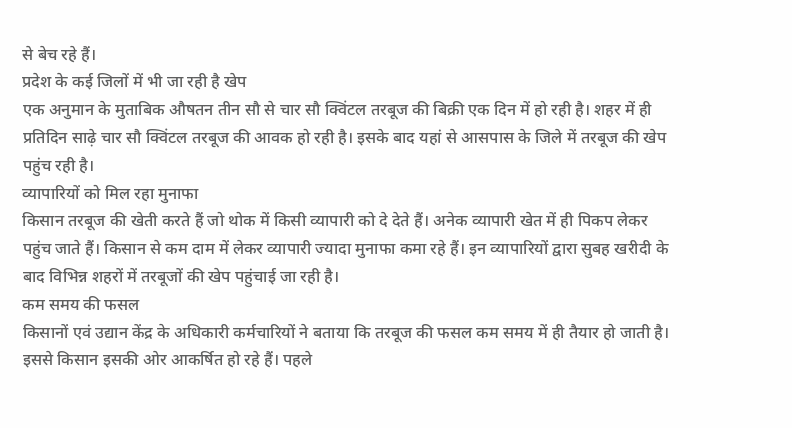से बेच रहे हैं।
प्रदेश के कई जिलों में भी जा रही है खेप
एक अनुमान के मुताबिक औषतन तीन सौ से चार सौ क्विंटल तरबूज की बिक्री एक दिन में हो रही है। शहर में ही प्रतिदिन साढ़े चार सौ क्विंटल तरबूज की आवक हो रही है। इसके बाद यहां से आसपास के जिले में तरबूज की खेप पहुंच रही है।
व्यापारियों को मिल रहा मुनाफा
किसान तरबूज की खेती करते हैं जो थोक में किसी व्यापारी को दे देते हैं। अनेक व्यापारी खेत में ही पिकप लेकर पहुंच जाते हैं। किसान से कम दाम में लेकर व्यापारी ज्यादा मुनाफा कमा रहे हैं। इन व्यापारियों द्वारा सुबह खरीदी के बाद विभिन्न शहरों में तरबूजों की खेप पहुंचाई जा रही है।
कम समय की फसल
किसानों एवं उद्यान केंद्र के अधिकारी कर्मचारियों ने बताया कि तरबूज की फसल कम समय में ही तैयार हो जाती है। इससे किसान इसकी ओर आकर्षित हो रहे हैं। पहले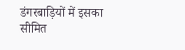डंगरबाड़ियों में इसका सीमित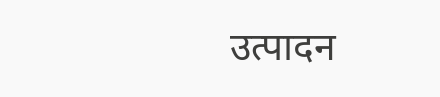उत्पादन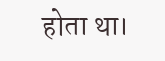होता था।